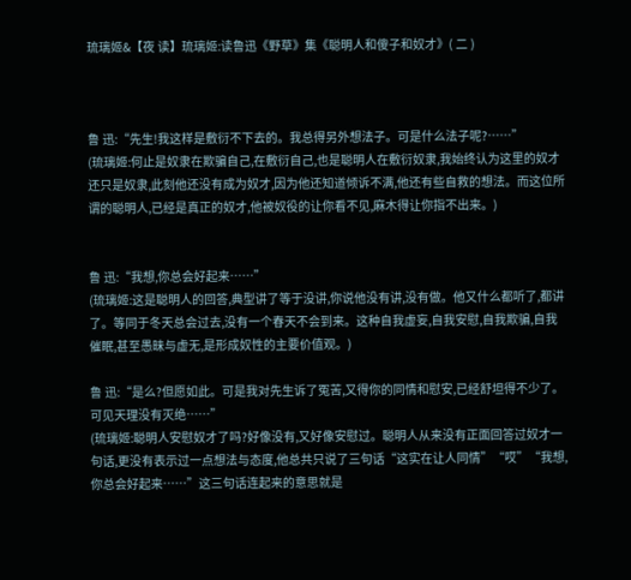琉璃姬&【夜 读】琉璃姬:读鲁迅《野草》集《聪明人和傻子和奴才》( 二 )



鲁 迅:“先生!我这样是敷衍不下去的。我总得另外想法子。可是什么法子呢?……”
(琉璃姬:何止是奴隶在欺骗自己,在敷衍自己,也是聪明人在敷衍奴隶,我始终认为这里的奴才还只是奴隶,此刻他还没有成为奴才,因为他还知道倾诉不满,他还有些自救的想法。而这位所谓的聪明人,已经是真正的奴才,他被奴役的让你看不见,麻木得让你指不出来。)


鲁 迅:“我想,你总会好起来……”
(琉璃姬:这是聪明人的回答,典型讲了等于没讲,你说他没有讲,没有做。他又什么都听了,都讲了。等同于冬天总会过去,没有一个春天不会到来。这种自我虚妄,自我安慰,自我欺骗,自我催眠,甚至愚昧与虚无,是形成奴性的主要价值观。)

鲁 迅:“是么?但愿如此。可是我对先生诉了冤苦,又得你的同情和慰安,已经舒坦得不少了。可见天理没有灭绝……”
(琉璃姬:聪明人安慰奴才了吗?好像没有,又好像安慰过。聪明人从来没有正面回答过奴才一句话,更没有表示过一点想法与态度,他总共只说了三句话“这实在让人同情”“哎”“我想,你总会好起来……”这三句话连起来的意思就是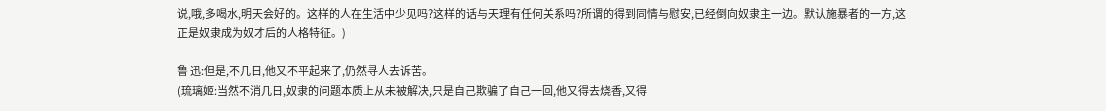说,哦,多喝水,明天会好的。这样的人在生活中少见吗?这样的话与天理有任何关系吗?所谓的得到同情与慰安,已经倒向奴隶主一边。默认施暴者的一方,这正是奴隶成为奴才后的人格特征。)

鲁 迅:但是,不几日,他又不平起来了,仍然寻人去诉苦。
(琉璃姬:当然不消几日,奴隶的问题本质上从未被解决,只是自己欺骗了自己一回,他又得去烧香,又得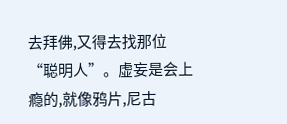去拜佛,又得去找那位“聪明人”。虚妄是会上瘾的,就像鸦片,尼古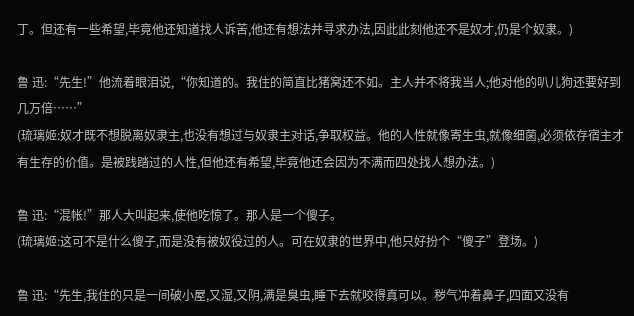丁。但还有一些希望,毕竟他还知道找人诉苦,他还有想法并寻求办法,因此此刻他还不是奴才,仍是个奴隶。)

鲁 迅:“先生!”他流着眼泪说,“你知道的。我住的简直比猪窝还不如。主人并不将我当人;他对他的叭儿狗还要好到几万倍……”
(琉璃姬:奴才既不想脱离奴隶主,也没有想过与奴隶主对话,争取权益。他的人性就像寄生虫,就像细菌,必须依存宿主才有生存的价值。是被践踏过的人性,但他还有希望,毕竟他还会因为不满而四处找人想办法。)

鲁 迅:“混帐!”那人大叫起来,使他吃惊了。那人是一个傻子。
(琉璃姬:这可不是什么傻子,而是没有被奴役过的人。可在奴隶的世界中,他只好扮个“傻子”登场。)

鲁 迅:“先生,我住的只是一间破小屋,又湿,又阴,满是臭虫,睡下去就咬得真可以。秽气冲着鼻子,四面又没有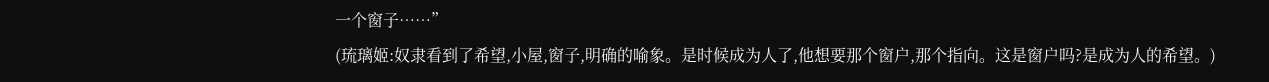一个窗子……”
(琉璃姬:奴隶看到了希望,小屋,窗子,明确的喻象。是时候成为人了,他想要那个窗户,那个指向。这是窗户吗?是成为人的希望。)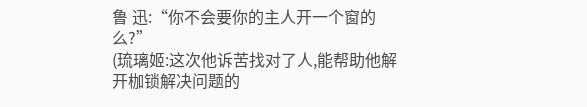鲁 迅:“你不会要你的主人开一个窗的么?”
(琉璃姬:这次他诉苦找对了人,能帮助他解开枷锁解决问题的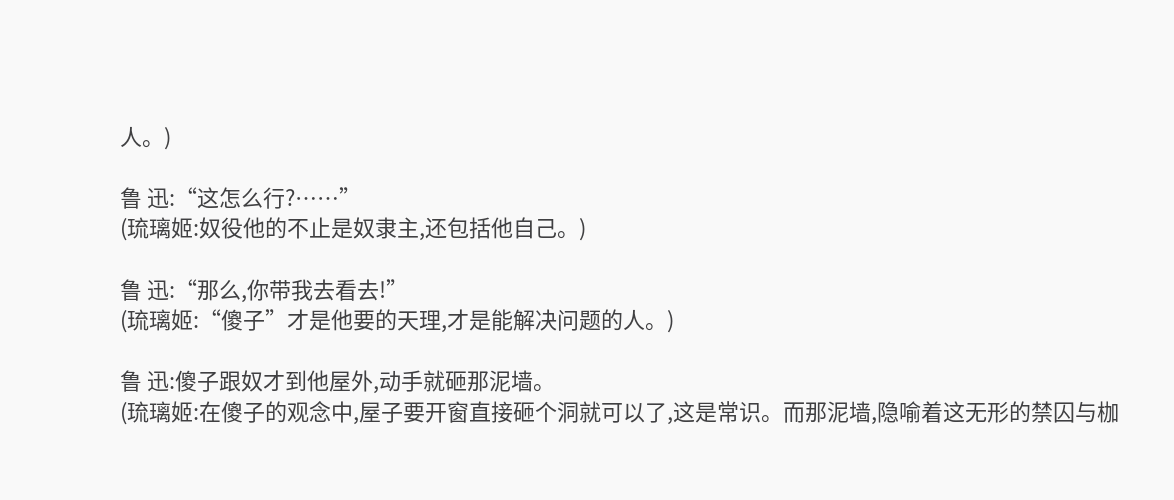人。)

鲁 迅:“这怎么行?……”
(琉璃姬:奴役他的不止是奴隶主,还包括他自己。)

鲁 迅:“那么,你带我去看去!”
(琉璃姬:“傻子”才是他要的天理,才是能解决问题的人。)

鲁 迅:傻子跟奴才到他屋外,动手就砸那泥墙。
(琉璃姬:在傻子的观念中,屋子要开窗直接砸个洞就可以了,这是常识。而那泥墙,隐喻着这无形的禁囚与枷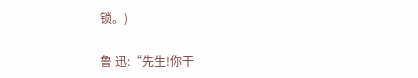锁。)

鲁 迅:“先生!你干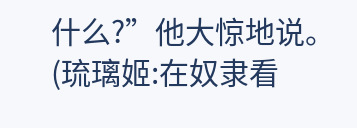什么?”他大惊地说。
(琉璃姬:在奴隶看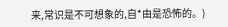来,常识是不可想象的,自*由是恐怖的。)